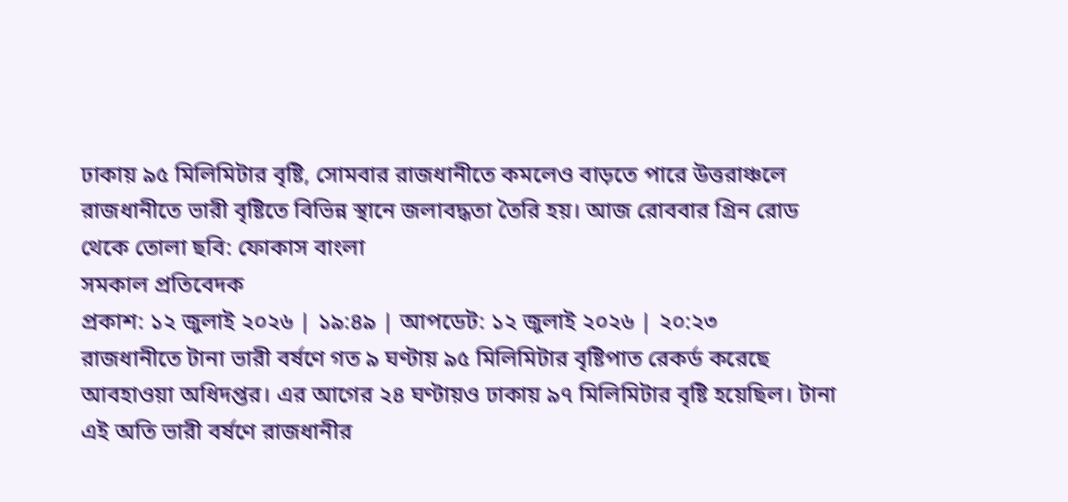ঢাকায় ৯৫ মিলিমিটার বৃষ্টি, সোমবার রাজধানীতে কমলেও বাড়তে পারে উত্তরাঞ্চলে
রাজধানীতে ভারী বৃষ্টিতে বিভিন্ন স্থানে জলাবদ্ধতা তৈরি হয়। আজ রোববার গ্রিন রোড থেকে তোলা ছবি: ফোকাস বাংলা
সমকাল প্রতিবেদক
প্রকাশ: ১২ জুলাই ২০২৬ | ১৯:৪৯ | আপডেট: ১২ জুলাই ২০২৬ | ২০:২৩
রাজধানীতে টানা ভারী বর্ষণে গত ৯ ঘণ্টায় ৯৫ মিলিমিটার বৃষ্টিপাত রেকর্ড করেছে আবহাওয়া অধিদপ্তর। এর আগের ২৪ ঘণ্টায়ও ঢাকায় ৯৭ মিলিমিটার বৃষ্টি হয়েছিল। টানা এই অতি ভারী বর্ষণে রাজধানীর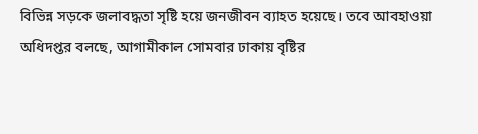বিভিন্ন সড়কে জলাবদ্ধতা সৃষ্টি হয়ে জনজীবন ব্যাহত হয়েছে। তবে আবহাওয়া অধিদপ্তর বলছে, আগামীকাল সোমবার ঢাকায় বৃষ্টির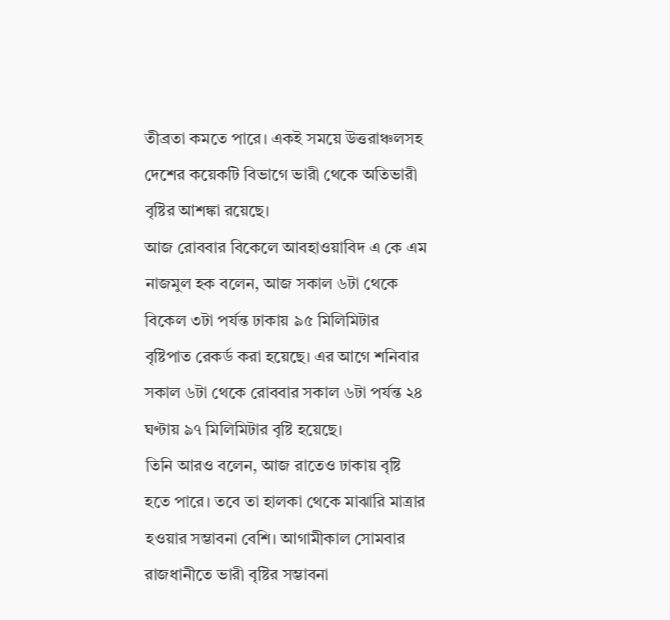তীব্রতা কমতে পারে। একই সময়ে উত্তরাঞ্চলসহ দেশের কয়েকটি বিভাগে ভারী থেকে অতিভারী বৃষ্টির আশঙ্কা রয়েছে।
আজ রোববার বিকেলে আবহাওয়াবিদ এ কে এম নাজমুল হক বলেন, আজ সকাল ৬টা থেকে বিকেল ৩টা পর্যন্ত ঢাকায় ৯৫ মিলিমিটার বৃষ্টিপাত রেকর্ড করা হয়েছে। এর আগে শনিবার সকাল ৬টা থেকে রোববার সকাল ৬টা পর্যন্ত ২৪ ঘণ্টায় ৯৭ মিলিমিটার বৃষ্টি হয়েছে।
তিনি আরও বলেন, আজ রাতেও ঢাকায় বৃষ্টি হতে পারে। তবে তা হালকা থেকে মাঝারি মাত্রার হওয়ার সম্ভাবনা বেশি। আগামীকাল সোমবার রাজধানীতে ভারী বৃষ্টির সম্ভাবনা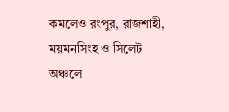কমলেও রংপুর, রাজশাহী, ময়মনসিংহ ও সিলেট অঞ্চলে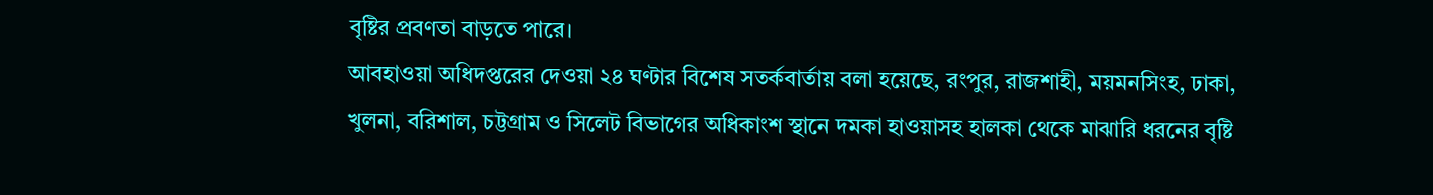বৃষ্টির প্রবণতা বাড়তে পারে।
আবহাওয়া অধিদপ্তরের দেওয়া ২৪ ঘণ্টার বিশেষ সতর্কবার্তায় বলা হয়েছে, রংপুর, রাজশাহী, ময়মনসিংহ, ঢাকা, খুলনা, বরিশাল, চট্টগ্রাম ও সিলেট বিভাগের অধিকাংশ স্থানে দমকা হাওয়াসহ হালকা থেকে মাঝারি ধরনের বৃষ্টি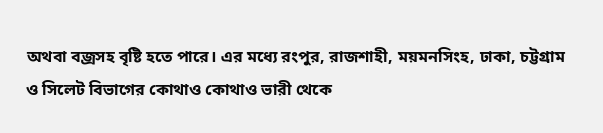অথবা বজ্রসহ বৃষ্টি হতে পারে। এর মধ্যে রংপুর, রাজশাহী, ময়মনসিংহ, ঢাকা, চট্টগ্রাম ও সিলেট বিভাগের কোথাও কোথাও ভারী থেকে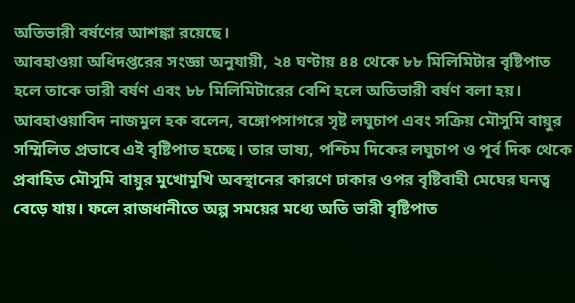অতিভারী বর্ষণের আশঙ্কা রয়েছে।
আবহাওয়া অধিদপ্তরের সংজ্ঞা অনুযায়ী, ২৪ ঘণ্টায় ৪৪ থেকে ৮৮ মিলিমিটার বৃষ্টিপাত হলে তাকে ভারী বর্ষণ এবং ৮৮ মিলিমিটারের বেশি হলে অতিভারী বর্ষণ বলা হয়।
আবহাওয়াবিদ নাজমুল হক বলেন, বঙ্গোপসাগরে সৃষ্ট লঘুচাপ এবং সক্রিয় মৌসুমি বায়ুর সম্মিলিত প্রভাবে এই বৃষ্টিপাত হচ্ছে। তার ভাষ্য, পশ্চিম দিকের লঘুচাপ ও পূর্ব দিক থেকে প্রবাহিত মৌসুমি বায়ুর মুখোমুখি অবস্থানের কারণে ঢাকার ওপর বৃষ্টিবাহী মেঘের ঘনত্ব বেড়ে যায়। ফলে রাজধানীতে অল্প সময়ের মধ্যে অতি ভারী বৃষ্টিপাত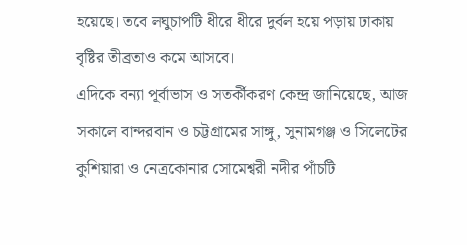হয়েছে। তবে লঘুচাপটি ধীরে ধীরে দুর্বল হয়ে পড়ায় ঢাকায় বৃষ্টির তীব্রতাও কমে আসবে।
এদিকে বন্যা পূর্বাভাস ও সতর্কীকরণ কেন্দ্র জানিয়েছে, আজ সকালে বান্দরবান ও চট্টগ্রামের সাঙ্গু, সুনামগঞ্জ ও সিলেটের কুশিয়ারা ও নেত্রকোনার সোমেশ্বরী নদীর পাঁচটি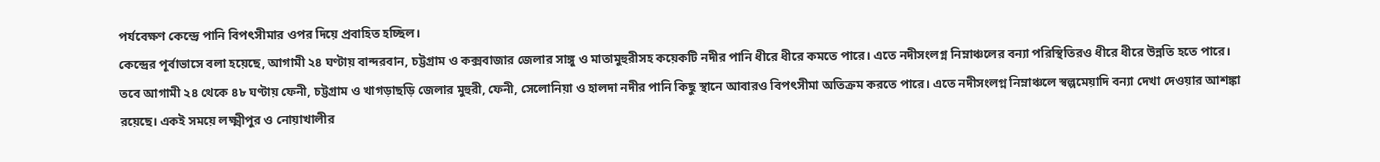পর্যবেক্ষণ কেন্দ্রে পানি বিপৎসীমার ওপর দিয়ে প্রবাহিত হচ্ছিল।
কেন্দ্রের পূর্বাভাসে বলা হয়েছে, আগামী ২৪ ঘণ্টায় বান্দরবান, চট্টগ্রাম ও কক্সবাজার জেলার সাঙ্গু ও মাতামুহুরীসহ কয়েকটি নদীর পানি ধীরে ধীরে কমতে পারে। এতে নদীসংলগ্ন নিম্নাঞ্চলের বন্যা পরিস্থিতিরও ধীরে ধীরে উন্নতি হতে পারে।
তবে আগামী ২৪ থেকে ৪৮ ঘণ্টায় ফেনী, চট্টগ্রাম ও খাগড়াছড়ি জেলার মুহুরী, ফেনী, সেলোনিয়া ও হালদা নদীর পানি কিছু স্থানে আবারও বিপৎসীমা অতিক্রম করতে পারে। এতে নদীসংলগ্ন নিম্নাঞ্চলে স্বল্পমেয়াদি বন্যা দেখা দেওয়ার আশঙ্কা রয়েছে। একই সময়ে লক্ষ্মীপুর ও নোয়াখালীর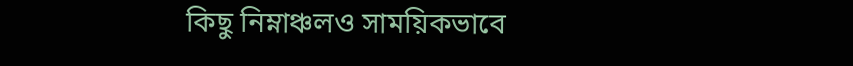কিছু নিম্নাঞ্চলও সাময়িকভাবে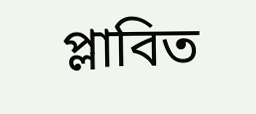প্লাবিত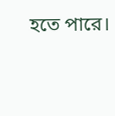হতে পারে।